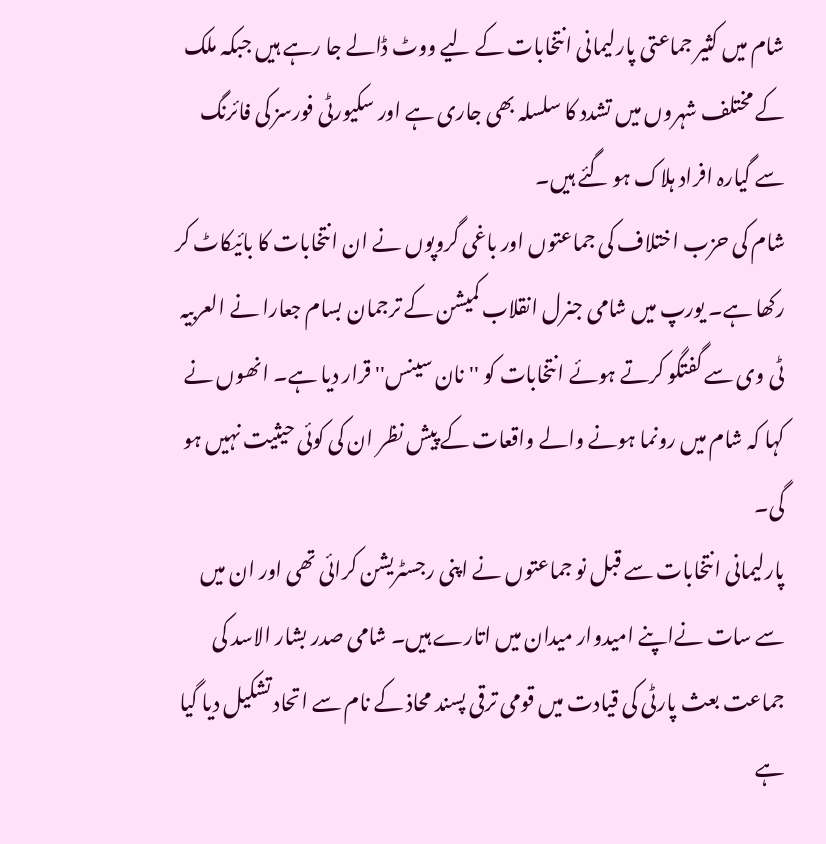شام میں کثیر جماعتی پارلیمانی انتخابات کے لیے ووٹ ڈالے جا رہے ہیں جبکہ ملک کے مختلف شہروں میں تشدد کا سلسلہ بھی جاری ہے اور سکیورٹی فورسز کی فائرنگ سے گیارہ افراد ہلاک ہو گئے ہیں۔
شام کی حزب اختلاف کی جماعتوں اور باغی گروپوں نے ان انتخابات کا بائیکاٹ کر رکھا ہے۔ یورپ میں شامی جنرل انقلاب کمیشن کے ترجمان بسام جعارا نے العربیہ ٹی وی سے گفتگو کرتے ہوئے انتخابات کو ''نان سینس'' قرار دیا ہے۔ انھوں نے کہا کہ شام میں رونما ہونے والے واقعات کے پیش نظر ان کی کوئی حیثیت نہیں ہو گی۔
پارلیمانی انتخابات سے قبل نو جماعتوں نے اپنی رجسٹریشن کرائی تھی اور ان میں سے سات نےاپنے امیدوار میدان میں اتارے ہیں۔ شامی صدر بشار الاسد کی جماعت بعث پارٹی کی قیادت میں قومی ترقی پسند محاذ کے نام سے اتحاد تشکیل دیا گیا ہے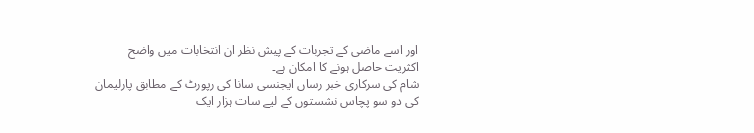اور اسے ماضی کے تجربات کے پیش نظر ان انتخابات میں واضح اکثریت حاصل ہونے کا امکان ہے۔
شام کی سرکاری خبر رساں ایجنسی سانا کی رپورٹ کے مطابق پارلیمان کی دو سو پچاس نشستوں کے لیے سات ہزار ایک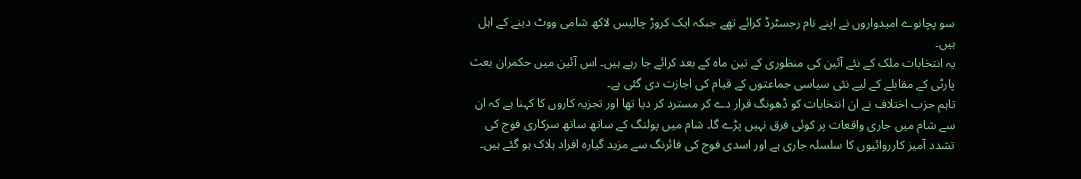سو پچانوے امیدواروں نے اپنے نام رجسٹرڈ کرائے تھے جبکہ ایک کروڑ چالیس لاکھ شامی ووٹ دینے کے اہل ہیں۔
یہ انتخابات ملک کے نئے آئین کی منظوری کے تین ماہ کے بعد کرائے جا رہے ہیں۔ اس آئین میں حکمران بعث پارٹی کے مقابلے کے لیے نئی سیاسی جماعتوں کے قیام کی اجازت دی گئی ہے۔
تاہم حزب اختلاف نے ان انتخابات کو ڈھونگ قرار دے کر مسترد کر دیا تھا اور تجزیہ کاروں کا کہنا ہے کہ ان سے شام میں جاری واقعات پر کوئی فرق نہیں پڑے گا۔ شام میں پولنگ کے ساتھ ساتھ سرکاری فوج کی تشدد آمیز کارروائیوں کا سلسلہ جاری ہے اور اسدی فوج کی فائرنگ سے مزید گیارہ افراد ہلاک ہو گئے ہیں۔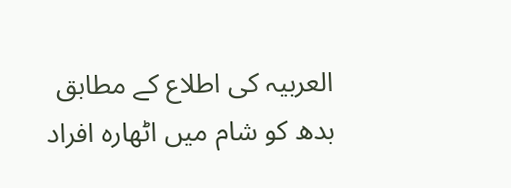العربیہ کی اطلاع کے مطابق بدھ کو شام میں اٹھارہ افراد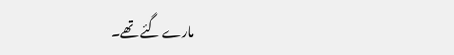مارے گئے تھے۔